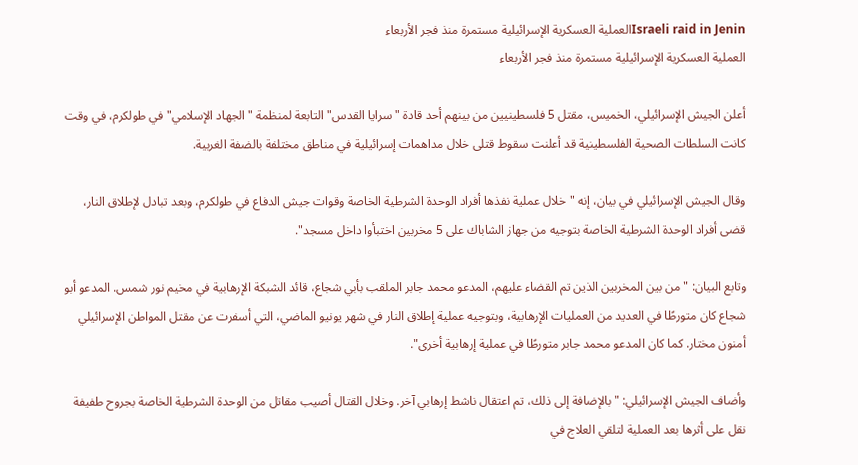Israeli raid in Jeninالعملية العسكرية الإسرائيلية مستمرة منذ فجر الأربعاء
العملية العسكرية الإسرائيلية مستمرة منذ فجر الأربعاء

أعلن الجيش الإسرائيلي، الخميس، مقتل 5 فلسطينيين من بينهم أحد قادة "سرايا القدس" التابعة لمنظمة "الجهاد الإسلامي" في طولكرم، في وقت كانت السلطات الصحية الفلسطينية قد أعلنت سقوط قتلى خلال مداهمات إسرائيلية في مناطق مختلفة بالضفة الغربية.

وقال الجيش الإسرائيلي في بيان، إنه "خلال عملية نفذها أفراد الوحدة الشرطية الخاصة وقوات جيش الدفاع في طولكرم، وبعد تبادل لإطلاق النار، قضى أفراد الوحدة الشرطية الخاصة بتوجيه من جهاز الشاباك على 5 مخربين اختبأوا داخل مسجد".

وتابع البيان: "من بين المخربين الذين تم القضاء عليهم، المدعو محمد جابر الملقب بأبي شجاع، قائد الشبكة الإرهابية في مخيم نور شمس. المدعو أبو شجاع كان متورطًا في العديد من العمليات الإرهابية، وبتوجيه عملية إطلاق النار في شهر يونيو الماضي، التي أسفرت عن مقتل المواطن الإسرائيلي أمنون مختار. كما كان المدعو محمد جابر متورطًا في عملية إرهابية أخرى".

وأضاف الجيش الإسرائيلي: "بالإضافة إلى ذلك، تم اعتقال ناشط إرهابي آخر. وخلال القتال أصيب مقاتل من الوحدة الشرطية الخاصة بجروح طفيفة نقل على أثرها بعد العملية لتلقي العلاج في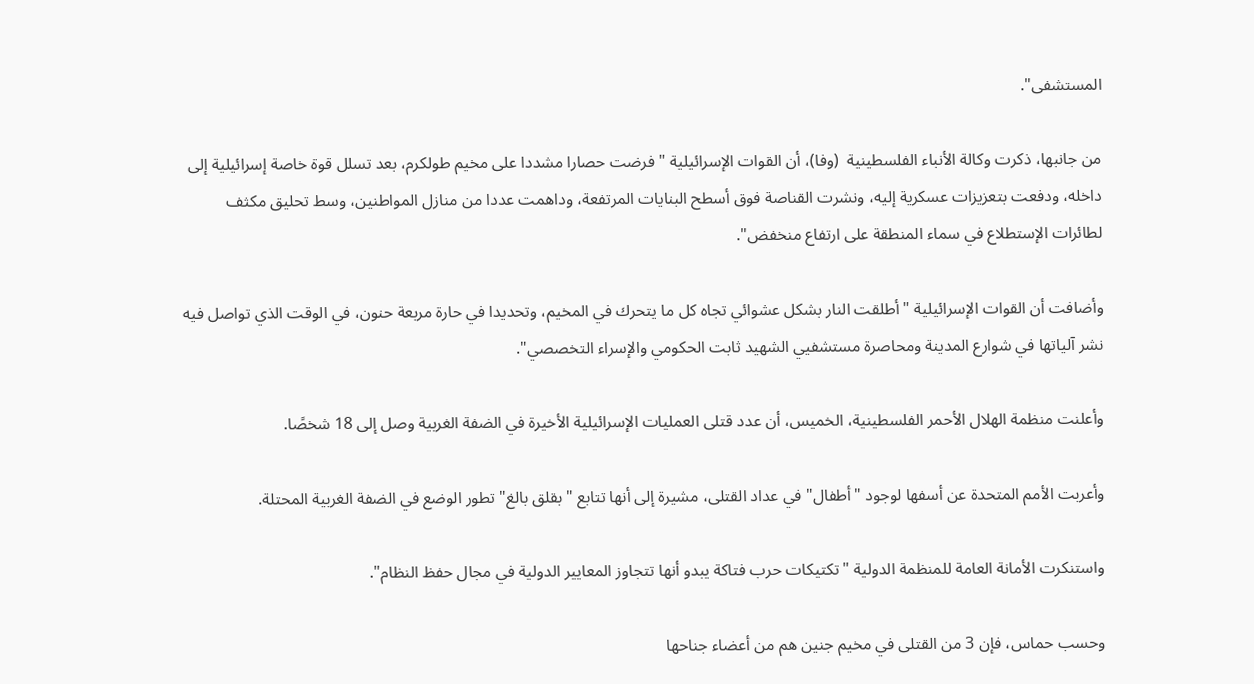المستشفى".

من جانبها، ذكرت وكالة الأنباء الفلسطينية  (وفا)، أن القوات الإسرائيلية "فرضت حصارا مشددا على مخيم طولكرم، بعد تسلل قوة خاصة إسرائيلية إلى داخله، ودفعت بتعزيزات عسكرية إليه، ونشرت القناصة فوق أسطح البنايات المرتفعة، وداهمت عددا من منازل المواطنين، وسط تحليق مكثف لطائرات الإستطلاع في سماء المنطقة على ارتفاع منخفض".

وأضافت أن القوات الإسرائيلية "أطلقت النار بشكل عشوائي تجاه كل ما يتحرك في المخيم، وتحديدا في حارة مربعة حنون، في الوقت الذي تواصل فيه نشر آلياتها في شوارع المدينة ومحاصرة مستشفيي الشهيد ثابت الحكومي والإسراء التخصصي".

وأعلنت منظمة الهلال الأحمر الفلسطينية، الخميس، أن عدد قتلى العمليات الإسرائيلية الأخيرة في الضفة الغربية وصل إلى 18 شخصًا.

وأعربت الأمم المتحدة عن أسفها لوجود "أطفال" في عداد القتلى، مشيرة إلى أنها تتابع "بقلق بالغ" تطور الوضع في الضفة الغربية المحتلة.

واستنكرت الأمانة العامة للمنظمة الدولية "تكتيكات حرب فتاكة يبدو أنها تتجاوز المعايير الدولية في مجال حفظ النظام".

وحسب حماس، فإن 3 من القتلى في مخيم جنين هم من أعضاء جناحها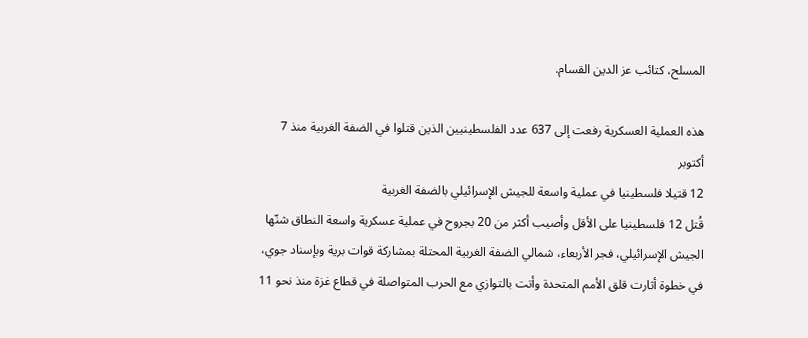المسلح، كتائب عز الدين القسام.

هذه العملية العسكرية رفعت إلى 637 عدد الفلسطينيين الذين قتلوا في الضفة الغربية منذ 7 أكتوبر
12 قتيلا فلسطينيا في عملية واسعة للجيش الإسرائيلي بالضفة الغربية
قُتل 12 فلسطينيا على الأقل وأصيب أكثر من 20 بجروح في عملية عسكرية واسعة النطاق شنّها الجيش الإسرائيلي، فجر الأربعاء، شمالي الضفة الغربية المحتلة بمشاركة قوات برية وبإسناد جوي، في خطوة أثارت قلق الأمم المتحدة وأتت بالتوازي مع الحرب المتواصلة في قطاع غزة منذ نحو 11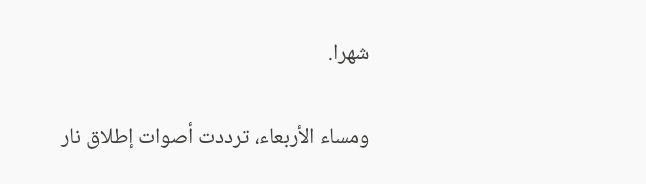شهرا.

ومساء الأربعاء، ترددت أصوات إطلاق نار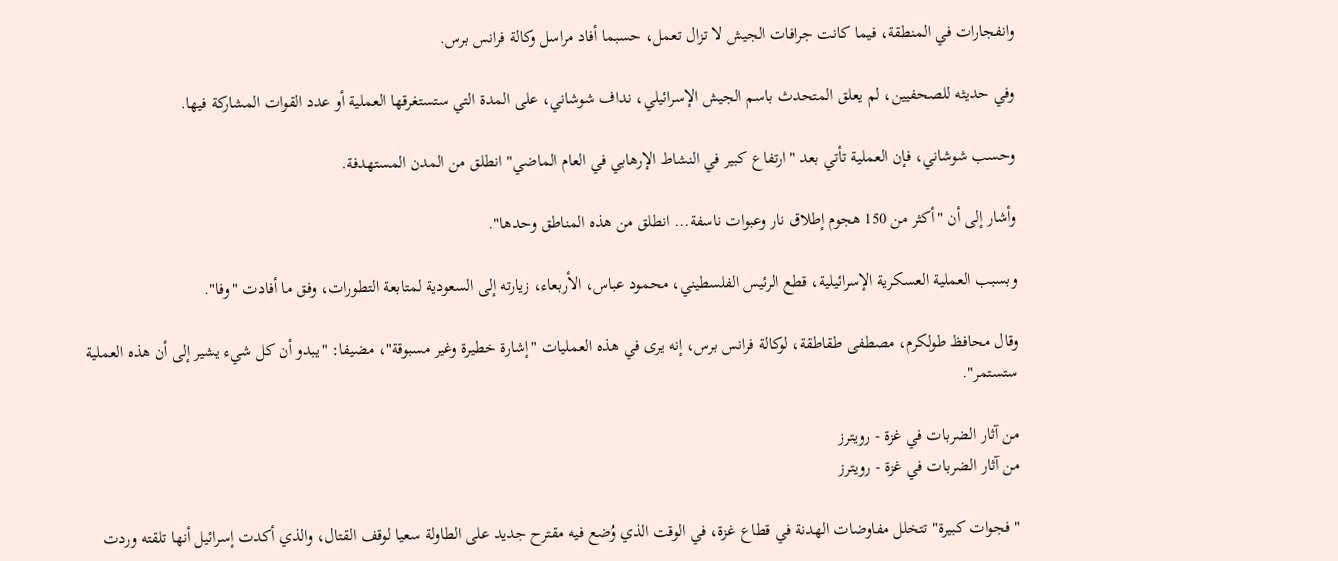وانفجارات في المنطقة، فيما كانت جرافات الجيش لا تزال تعمل، حسبما أفاد مراسل وكالة فرانس برس.

وفي حديثه للصحفيين، لم يعلق المتحدث باسم الجيش الإسرائيلي، نداف شوشاني، على المدة التي ستستغرقها العملية أو عدد القوات المشاركة فيها.

وحسب شوشاني، فإن العملية تأتي بعد "ارتفاع كبير في النشاط الإرهابي في العام الماضي" انطلق من المدن المستهدفة.

وأشار إلى أن "أكثر من 150 هجوم إطلاق نار وعبوات ناسفة... انطلق من هذه المناطق وحدها".

وبسبب العملية العسكرية الإسرائيلية، قطع الرئيس الفلسطيني، محمود عباس، الأربعاء، زيارته إلى السعودية لمتابعة التطورات، وفق ما أفادت "وفا".

وقال محافظ طولكرم، مصطفى طقاطقة، لوكالة فرانس برس، إنه يرى في هذه العمليات "إشارة خطيرة وغير مسبوقة"، مضيفا: "يبدو أن كل شيء يشير إلى أن هذه العملية ستستمر".

من آثار الضربات في غزة - رويترز
من آثار الضربات في غزة - رويترز

"فجوات كبيرة" تتخلل مفاوضات الهدنة في قطاع غزة، في الوقت الذي وُضع فيه مقترح جديد على الطاولة سعيا لوقف القتال، والذي أكدت إسرائيل أنها تلقته وردت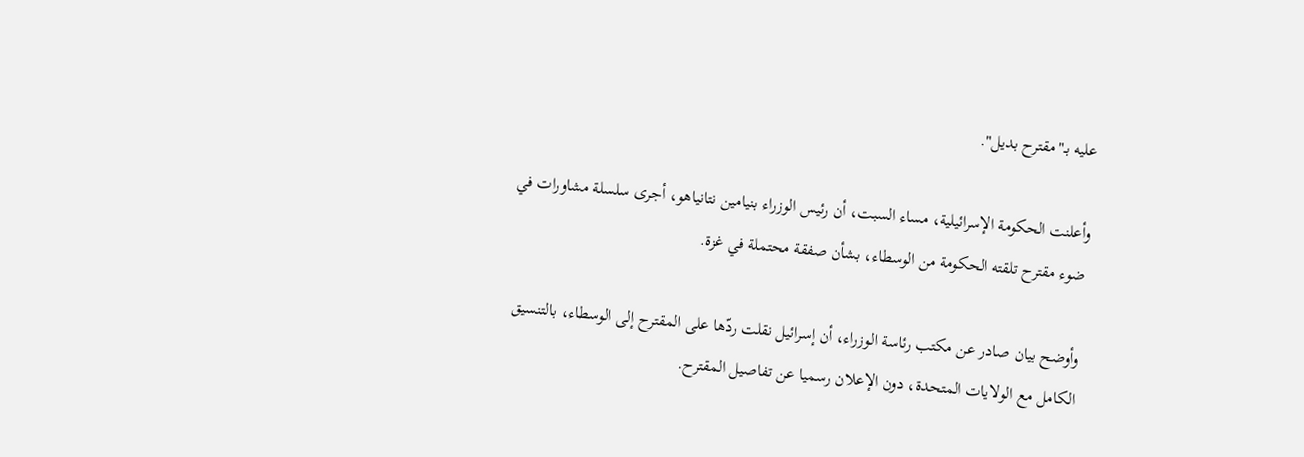عليه بـ"مقترح بديل".

وأعلنت الحكومة الإسرائيلية، مساء السبت، أن رئيس الوزراء بنيامين نتانياهو، أجرى سلسلة مشاورات في ضوء مقترح تلقته الحكومة من الوسطاء، بشأن صفقة محتملة في غزة.

وأوضح بيان صادر عن مكتب رئاسة الوزراء، أن إسرائيل نقلت ردّها على المقترح إلى الوسطاء، بالتنسيق الكامل مع الولايات المتحدة، دون الإعلان رسميا عن تفاصيل المقترح.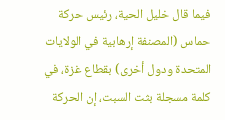فيما قال خليل الحية، رئيس حركة حماس (المصنفة إرهابية في الولايات المتحدة ودول أخرى) بقطاع غزة، في كلمة مسجلة بثت السبت، إن الحركة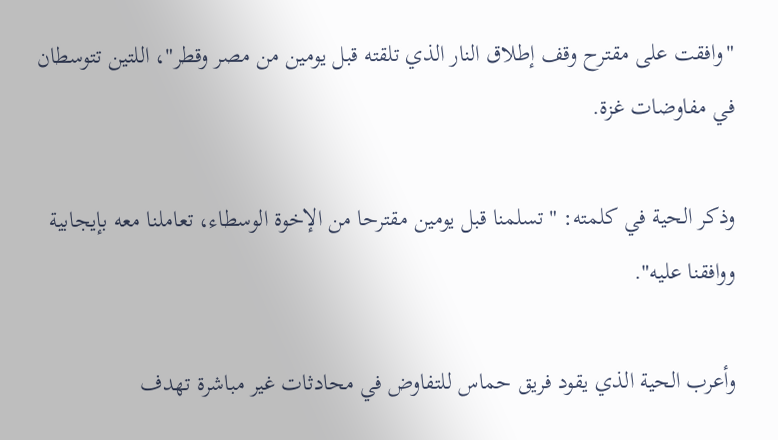"وافقت على مقترح وقف إطلاق النار الذي تلقته قبل يومين من مصر وقطر"، اللتين تتوسطان في مفاوضات غزة.

وذكر الحية في كلمته: "تسلمنا قبل يومين مقترحا من الإخوة الوسطاء، تعاملنا معه بإيجابية ووافقنا عليه".

وأعرب الحية الذي يقود فريق حماس للتفاوض في محادثات غير مباشرة تهدف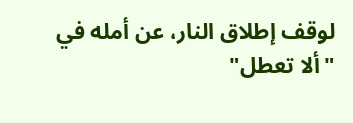لوقف إطلاق النار، عن أمله في "ألا تعطل"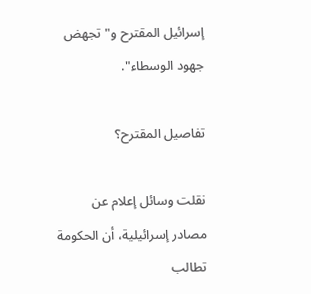إسرائيل المقترح و"تجهض جهود الوسطاء".

تفاصيل المقترح؟

نقلت وسائل إعلام عن مصادر إسرائيلية، أن الحكومة تطالب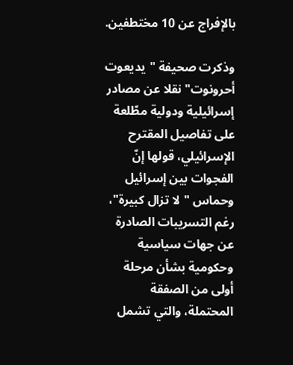بالإفراج عن 10 مختطفين.

وذكرت صحيفة "يديعوت أحرونوت" نقلا عن مصادر إسرائيلية ودولية مطّلعة على تفاصيل المقترح الإسرائيلي، قولها إنّ الفجوات بين إسرائيل وحماس "لا تزال كبيرة"، رغم التسريبات الصادرة عن جهات سياسية وحكومية بشأن مرحلة أولى من الصفقة المحتملة، والتي تشمل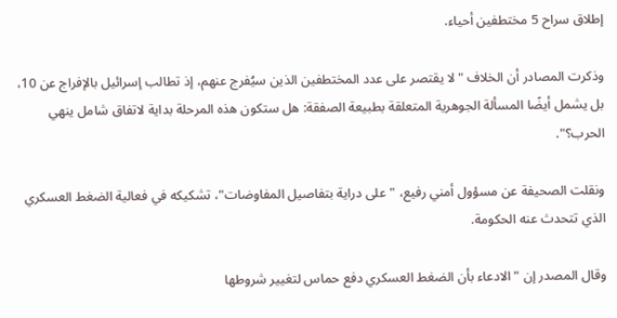إطلاق سراح 5 مختطفين أحياء.

وذكرت المصادر أن الخلاف "لا يقتصر على عدد المختطفين الذين سيُفرج عنهم، إذ تطالب إسرائيل بالإفراج عن 10، بل يشمل أيضًا المسألة الجوهرية المتعلقة بطبيعة الصفقة: هل ستكون هذه المرحلة بداية لاتفاق شامل ينهي الحرب؟".

ونقلت الصحيفة عن مسؤول أمني رفيع، "على دراية بتفاصيل المفاوضات"، تشكيكه في فعالية الضغط العسكري الذي تتحدث عنه الحكومة.

وقال المصدر إن "الادعاء بأن الضغط العسكري دفع حماس لتغيير شروطها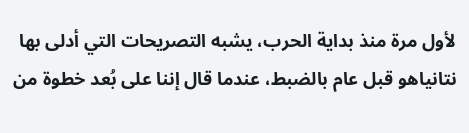لأول مرة منذ بداية الحرب، يشبه التصريحات التي أدلى بها نتانياهو قبل عام بالضبط، عندما قال إننا على بُعد خطوة من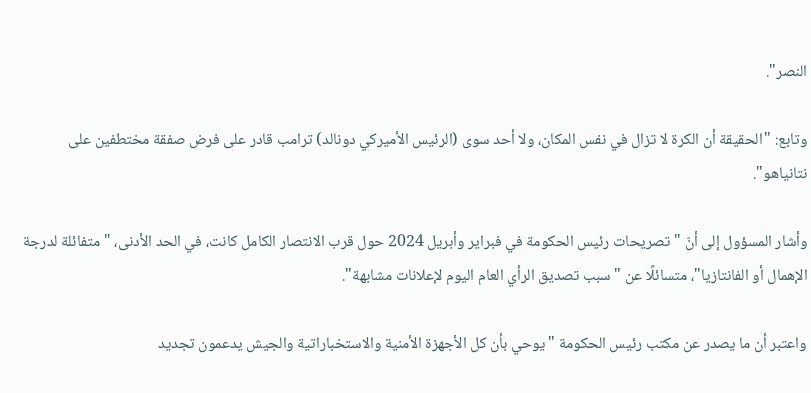النصر".

وتابع: "الحقيقة أن الكرة لا تزال في نفس المكان، ولا أحد سوى (الرئيس الأميركي دونالد) ترامب قادر على فرض صفقة مختطفين على نتانياهو".

وأشار المسؤول إلى أنّ "تصريحات رئيس الحكومة في فبراير وأبريل 2024 حول قرب الانتصار الكامل كانت، في الحد الأدنى، "متفائلة لدرجة الإهمال أو الفانتازيا"، متسائلًا عن "سبب تصديق الرأي العام اليوم لإعلانات مشابهة".

واعتبر أن ما يصدر عن مكتب رئيس الحكومة "يوحي بأن كل الأجهزة الأمنية والاستخباراتية والجيش يدعمون تجديد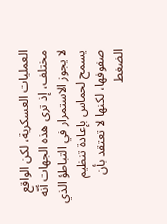العمليات العسكرية، لكن الواقع مختلف، إذ ترى هذه الجهات أنّه لا يجوز الاستمرار في التباطؤ الذي يسمح لحماس بإعادة تنظيم صفوفها، لكنها لا تعتقد بأن الضغط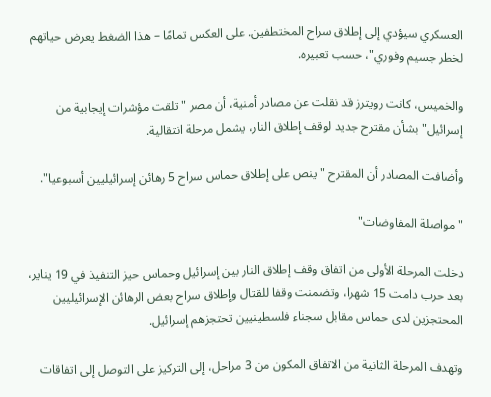العسكري سيؤدي إلى إطلاق سراح المختطفين. على العكس تمامًا – هذا الضغط يعرض حياتهم لخطر جسيم وفوري"، حسب تعبيره.

والخميس، كانت رويترز قد نقلت عن مصادر أمنية، أن مصر "تلقت مؤشرات إيجابية من إسرائيل" بشأن مقترح جديد لوقف إطلاق النار، يشمل مرحلة انتقالية.

وأضافت المصادر أن المقترح "ينص على إطلاق حماس سراح 5 رهائن إسرائيليين أسبوعيا".

"مواصلة المفاوضات"

دخلت المرحلة الأولى من اتفاق وقف إطلاق النار بين إسرائيل وحماس حيز التنفيذ في 19 يناير، بعد حرب دامت 15 شهرا، وتضمنت وقفا للقتال وإطلاق سراح بعض الرهائن الإسرائيليين المحتجزين لدى حماس مقابل سجناء فلسطينيين تحتجزهم إسرائيل.

وتهدف المرحلة الثانية من الاتفاق المكون من 3 مراحل، إلى التركيز على التوصل إلى اتفاقات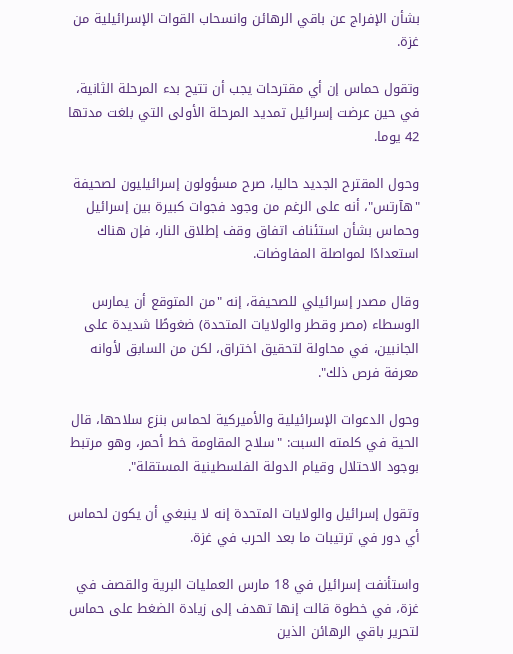بشأن الإفراج عن باقي الرهائن وانسحاب القوات الإسرائيلية من غزة.

وتقول حماس إن أي مقترحات يجب أن تتيح بدء المرحلة الثانية، في حين عرضت إسرائيل تمديد المرحلة الأولى التي بلغت مدتها 42 يوما.

وحول المقترح الجديد حاليا، صرح مسؤولون إسرائيليون لصحيفة "هآرتس"، أنه على الرغم من وجود فجوات كبيرة بين إسرائيل وحماس بشأن استئناف اتفاق وقف إطلاق النار، فإن هناك استعدادًا لمواصلة المفاوضات.

وقال مصدر إسرائيلي للصحيفة، إنه "من المتوقع أن يمارس الوسطاء (مصر وقطر والولايات المتحدة) ضغوطًا شديدة على الجانبين، في محاولة لتحقيق اختراق، لكن من السابق لأوانه معرفة فرص ذلك".

وحول الدعوات الإسرائيلية والأميركية لحماس بنزع سلاحها، قال الحية في كلمته السبت: "سلاح المقاومة خط أحمر، وهو مرتبط بوجود الاحتلال وقيام الدولة الفلسطينية المستقلة".

وتقول إسرائيل والولايات المتحدة إنه لا ينبغي أن يكون لحماس أي دور في ترتيبات ما بعد الحرب في غزة.

واستأنفت إسرائيل في 18 مارس العمليات البرية والقصف في غزة، في خطوة قالت إنها تهدف إلى زيادة الضغط على حماس لتحرير باقي الرهائن الذين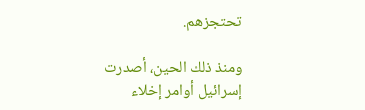تحتجزهم.

ومنذ ذلك الحين، أصدرت إسرائيل أوامر إخلاء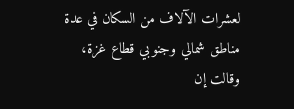لعشرات الآلاف من السكان في عدة مناطق شمالي وجنوبي قطاع غزة، وقالت إن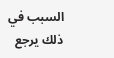السبب في ذلك يرجع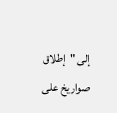إلى "إطلاق صواريخ على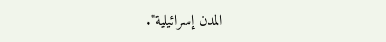المدن إسرائيلية".